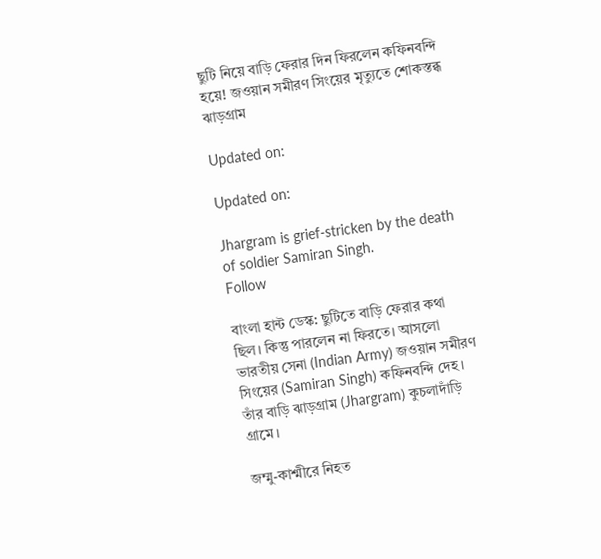ছুটি নিয়ে বাড়ি ফেরার দিন ফিরলেন কফিনবন্দি হয়ে! জওয়ান সমীরণ সিংয়ের মৃত্যুতে শোকস্তব্ধ ঝাড়গ্রাম

Updated on:

Updated on:

Jhargram is grief-stricken by the death of soldier Samiran Singh.
Follow

বাংলা হান্ট ডেস্ক: ছুটিতে বাড়ি ফেরার কথা ছিল। কিন্তু পারলেন না ফিরতে। আসলো ভারতীয় সেনা (Indian Army) জওয়ান সমীরণ সিংয়ের (Samiran Singh) কফিনবন্দি দেহ। তাঁর বাড়ি ঝাড়গ্রাম (Jhargram) কুচলাদাঁড়ি গ্রামে।

জম্মু-কাশ্মীরে নিহত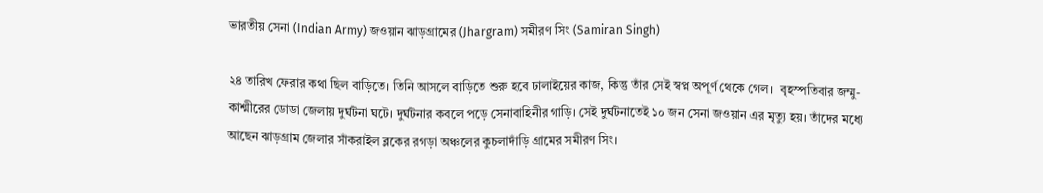ভারতীয় সেনা (Indian Army) জওয়ান ঝাড়গ্রামের (Jhargram) সমীরণ সিং (Samiran Singh)

২৪ তারিখ ফেরার কথা ছিল বাড়িতে। তিনি আসলে বাড়িতে শুরু হবে ঢালাইয়ের কাজ, কিন্তু তাঁর সেই স্বপ্ন অপূর্ণ থেকে গেল।  বৃহস্পতিবার জম্মু-কাশ্মীরের ডোডা জেলায় দুর্ঘটনা ঘটে। দুর্ঘটনার কবলে পড়ে সেনাবাহিনীর গাড়ি। সেই দুর্ঘটনাতেই ১০ জন সেনা জওয়ান এর মৃত্যু হয়। তাঁদের মধ্যে আছেন ঝাড়গ্রাম জেলার সাঁকরাইল ব্লকের রগড়া অঞ্চলের কুচলাদাঁড়ি গ্রামের সমীরণ সিং।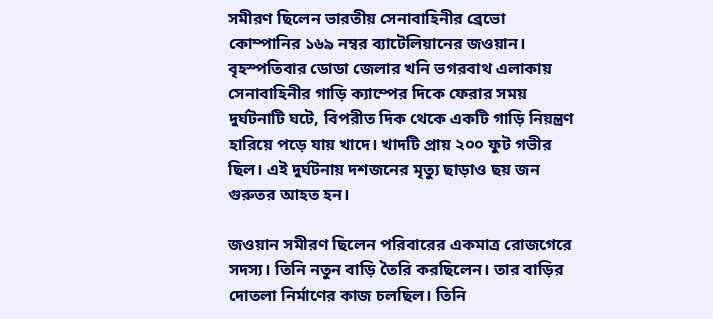সমীরণ ছিলেন ভারতীয় সেনাবাহিনীর ব্রেভো কোম্পানির ১৬৯ নম্বর ব্যাটেলিয়ানের জওয়ান। বৃহস্পতিবার ডোডা জেলার খনি ভগরবাথ এলাকায় সেনাবাহিনীর গাড়ি ক্যাম্পের দিকে ফেরার সময় দুর্ঘটনাটি ঘটে, বিপরীত দিক থেকে একটি গাড়ি নিয়ন্ত্রণ হারিয়ে পড়ে যায় খাদে। খাদটি প্রায় ২০০ ফুট গভীর ছিল। এই দুর্ঘটনায় দশজনের মৃত্যু ছাড়াও ছয় জন গুরুতর আহত হন।

জওয়ান সমীরণ ছিলেন পরিবারের একমাত্র রোজগেরে সদস্য। তিনি নতুন বাড়ি তৈরি করছিলেন। তার বাড়ির দোতলা নির্মাণের কাজ চলছিল। তিনি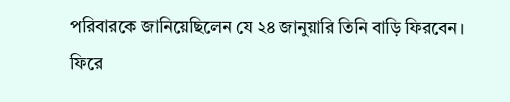পরিবারকে জানিয়েছিলেন যে ২৪ জানুয়ারি তিনি বাড়ি ফিরবেন। ফিরে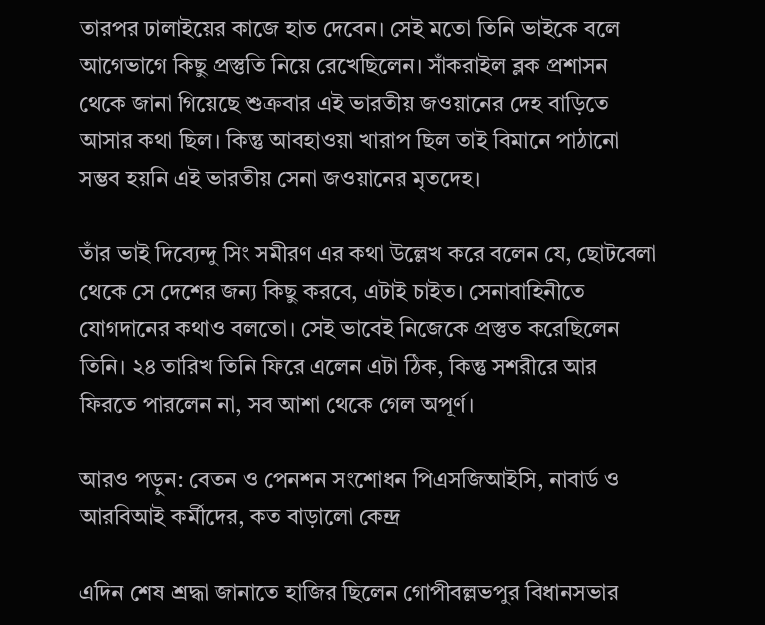তারপর ঢালাইয়ের কাজে হাত দেবেন। সেই মতো তিনি ভাইকে বলে আগেভাগে কিছু প্রস্তুতি নিয়ে রেখেছিলেন। সাঁকরাইল ব্লক প্রশাসন থেকে জানা গিয়েছে শুক্রবার এই ভারতীয় জওয়ানের দেহ বাড়িতে আসার কথা ছিল। কিন্তু আবহাওয়া খারাপ ছিল তাই বিমানে পাঠানো সম্ভব হয়নি এই ভারতীয় সেনা জওয়ানের মৃতদেহ।

তাঁর ভাই দিব্যেন্দু সিং সমীরণ এর কথা উল্লেখ করে বলেন যে, ছোটবেলা থেকে সে দেশের জন্য কিছু করবে, এটাই চাইত। সেনাবাহিনীতে যোগদানের কথাও বলতো। সেই ভাবেই নিজেকে প্রস্তুত করেছিলেন তিনি। ২৪ তারিখ তিনি ফিরে এলেন এটা ঠিক, কিন্তু সশরীরে আর ফিরতে পারলেন না, সব আশা থেকে গেল অপূর্ণ।

আরও পড়ুন: বেতন ও পেনশন সংশোধন পিএসজিআইসি, নাবার্ড ও আরবিআই কর্মীদের, কত বাড়ালো কেন্দ্র

এদিন শেষ শ্রদ্ধা জানাতে হাজির ছিলেন গোপীবল্লভপুর বিধানসভার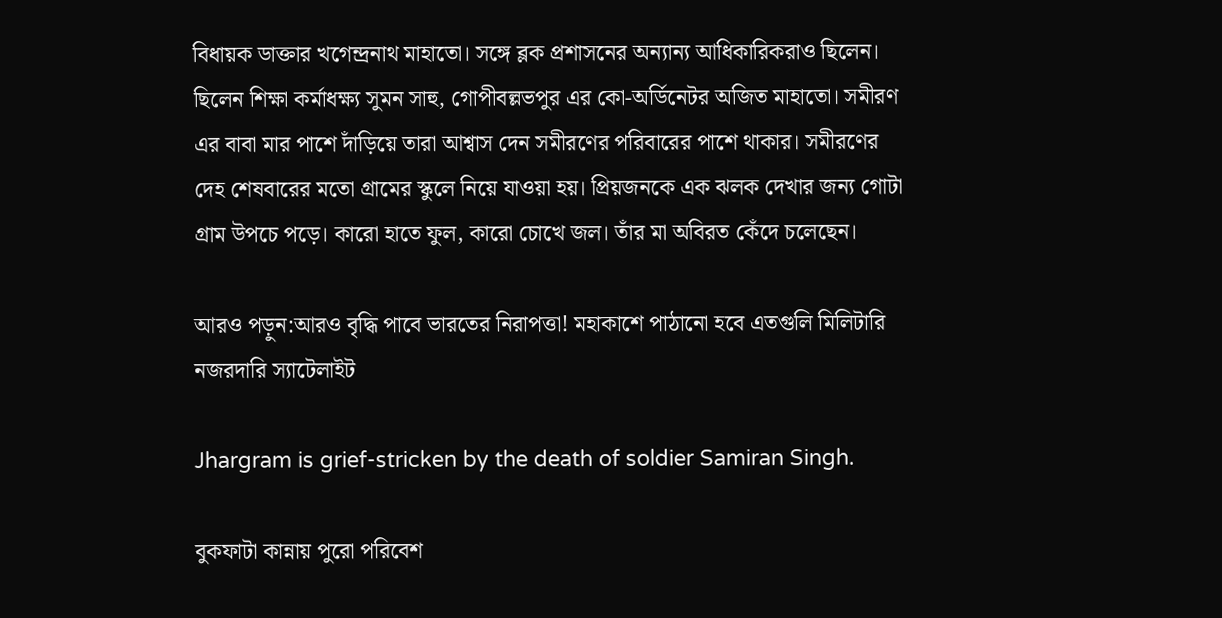বিধায়ক ডাক্তার খগেন্দ্রনাথ মাহাতো। সঙ্গে ব্লক প্রশাসনের অন্যান্য আধিকারিকরাও ছিলেন। ছিলেন শিক্ষা কর্মাধক্ষ্য সুমন সাহু, গোপীবল্লভপুর এর কো-অর্ডিনেটর অজিত মাহাতো। সমীরণ এর বাবা মার পাশে দাঁড়িয়ে তারা আশ্বাস দেন সমীরণের পরিবারের পাশে থাকার। সমীরণের দেহ শেষবারের মতো গ্রামের স্কুলে নিয়ে যাওয়া হয়। প্রিয়জনকে এক ঝলক দেখার জন্য গোটা গ্রাম উপচে পড়ে। কারো হাতে ফুল, কারো চোখে জল। তাঁর মা অবিরত কেঁদে চলেছেন।

আরও পড়ুন:আরও বৃদ্ধি পাবে ভারতের নিরাপত্তা! মহাকাশে পাঠানো হবে এতগুলি মিলিটারি নজরদারি স্যাটেলাইট

Jhargram is grief-stricken by the death of soldier Samiran Singh.

বুকফাটা কান্নায় পুরো পরিবেশ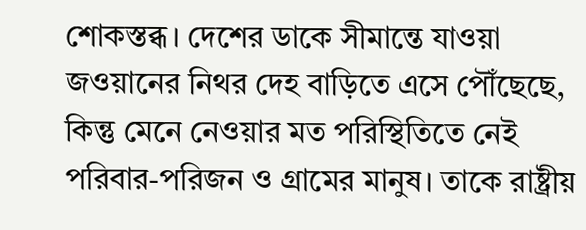শোকস্তব্ধ। দেশের ডাকে সীমান্তে যাওয়া জওয়ানের নিথর দেহ বাড়িতে এসে পৌঁছেছে, কিন্তু মেনে নেওয়ার মত পরিস্থিতিতে নেই পরিবার-পরিজন ও গ্রামের মানুষ। তাকে রাষ্ট্রীয়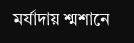মর্যাদায় শ্মশানে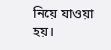নিয়ে যাওয়া হয়।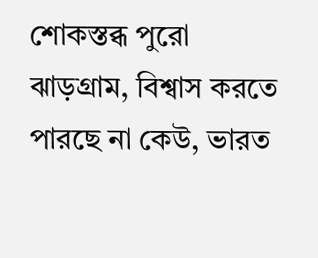শোকস্তব্ধ পুরো ঝাড়গ্রাম, বিশ্বাস করতে পারছে না কেউ, ভারত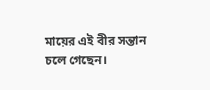মায়ের এই বীর সন্তান চলে গেছেন।